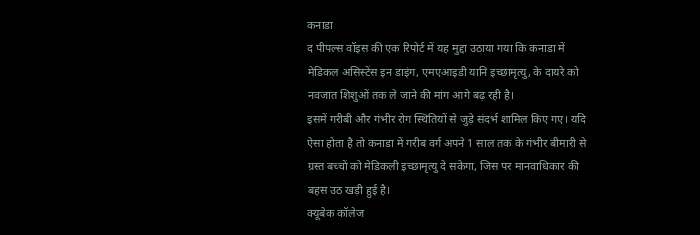कनाडा
द पीपल्स वॉइस की एक रिपोर्ट में यह मुद्दा उठाया गया कि कनाडा में मेडिकल असिस्टेंस इन डाइंग, एमएआइडी यानि इच्छामृत्यु, के दायरे को नवजात शिशुओं तक ले जाने की मांग आगे बढ़ रही है।
इसमें गरीबी और गंभीर रोग स्थितियों से जुड़े संदर्भ शामिल किए गए। यदि ऐसा होता है तो कनाडा में गरीब वर्ग अपने 1 साल तक के गंभीर बीमारी से ग्रस्त बच्चों को मेडिकली इच्छामृत्यु दे सकेगा, जिस पर मानवाधिकार की बहस उठ खड़ी हुई है।
क्यूबेक कॉलेज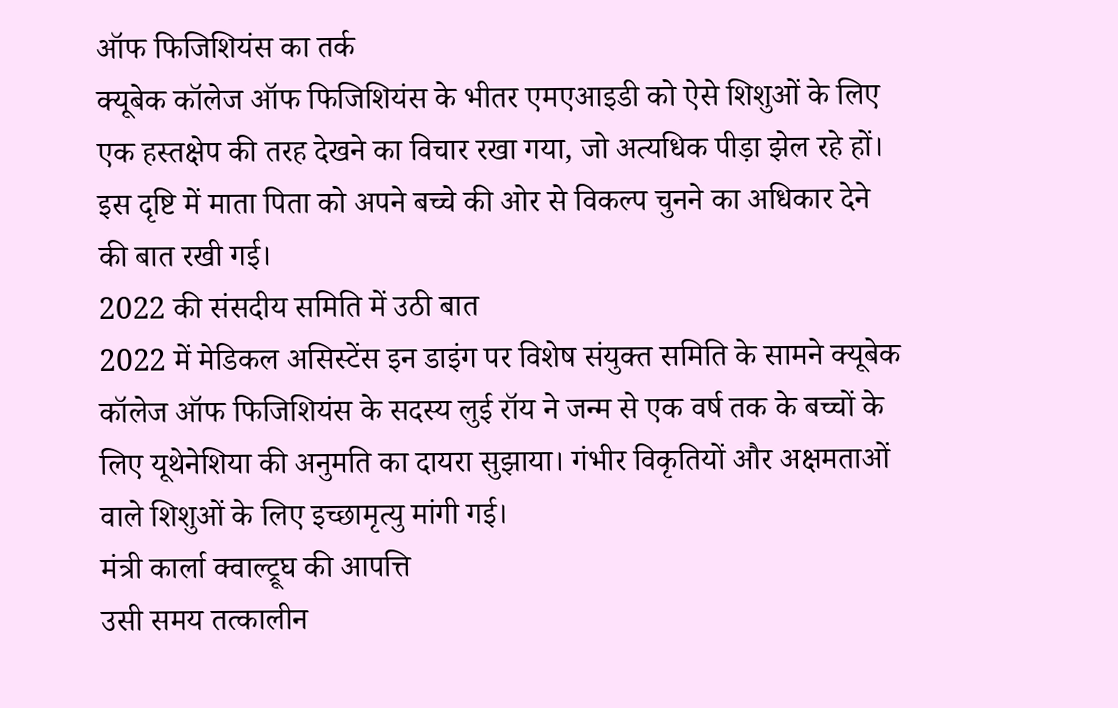ऑफ फिजिशियंस का तर्क
क्यूबेक कॉलेज ऑफ फिजिशियंस के भीतर एमएआइडी को ऐसे शिशुओं के लिए एक हस्तक्षेप की तरह देखने का विचार रखा गया, जो अत्यधिक पीड़ा झेल रहे हों।
इस दृष्टि में माता पिता को अपने बच्चे की ओर से विकल्प चुनने का अधिकार देने की बात रखी गई।
2022 की संसदीय समिति में उठी बात
2022 में मेडिकल असिस्टेंस इन डाइंग पर विशेष संयुक्त समिति के सामने क्यूबेक कॉलेज ऑफ फिजिशियंस के सदस्य लुई रॉय ने जन्म से एक वर्ष तक के बच्चों के लिए यूथेनेशिया की अनुमति का दायरा सुझाया। गंभीर विकृतियों और अक्षमताओं वाले शिशुओं के लिए इच्छामृत्यु मांगी गई।
मंत्री कार्ला क्वाल्ट्रूघ की आपत्ति
उसी समय तत्कालीन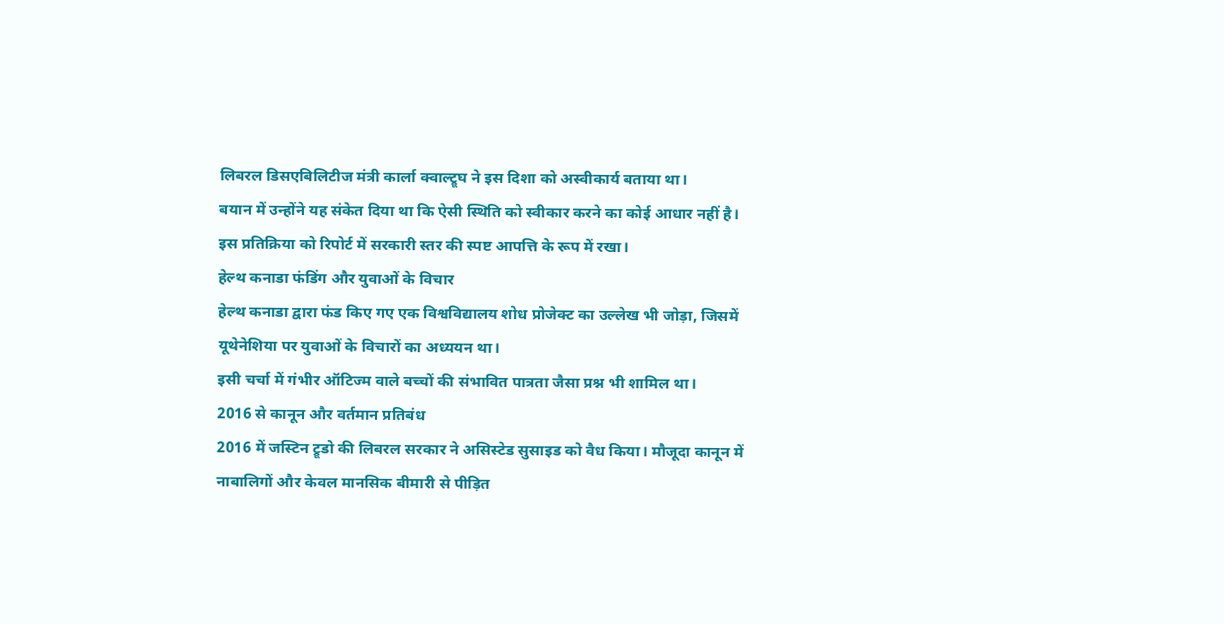लिबरल डिसएबिलिटीज मंत्री कार्ला क्वाल्ट्रूघ ने इस दिशा को अस्वीकार्य बताया था।
बयान में उन्होंने यह संकेत दिया था कि ऐसी स्थिति को स्वीकार करने का कोई आधार नहीं है। इस प्रतिक्रिया को रिपोर्ट में सरकारी स्तर की स्पष्ट आपत्ति के रूप में रखा।
हेल्थ कनाडा फंडिंग और युवाओं के विचार
हेल्थ कनाडा द्वारा फंड किए गए एक विश्वविद्यालय शोध प्रोजेक्ट का उल्लेख भी जोड़ा, जिसमें यूथेनेशिया पर युवाओं के विचारों का अध्ययन था।
इसी चर्चा में गंभीर ऑटिज्म वाले बच्चों की संभावित पात्रता जैसा प्रश्न भी शामिल था।
2016 से कानून और वर्तमान प्रतिबंध
2016 में जस्टिन ट्रूडो की लिबरल सरकार ने असिस्टेड सुसाइड को वैध किया। मौजूदा कानून में नाबालिगों और केवल मानसिक बीमारी से पीड़ित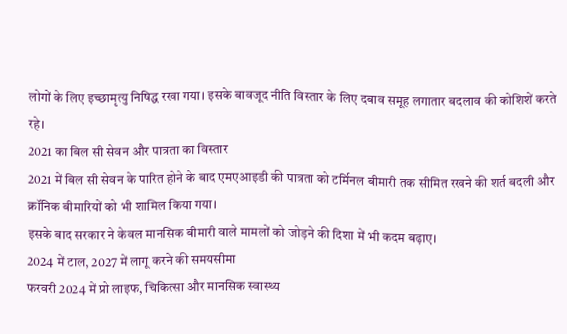लोगों के लिए इच्छामृत्यु निषिद्ध रखा गया। इसके बावजूद नीति विस्तार के लिए दबाव समूह लगातार बदलाव की कोशिशें करते रहे।
2021 का बिल सी सेवन और पात्रता का विस्तार
2021 में बिल सी सेवन के पारित होने के बाद एमएआइडी की पात्रता को टर्मिनल बीमारी तक सीमित रखने की शर्त बदली और क्रॉनिक बीमारियों को भी शामिल किया गया।
इसके बाद सरकार ने केवल मानसिक बीमारी वाले मामलों को जोड़ने की दिशा में भी कदम बढ़ाए।
2024 में टाल, 2027 में लागू करने की समयसीमा
फरवरी 2024 में प्रो लाइफ, चिकित्सा और मानसिक स्वास्थ्य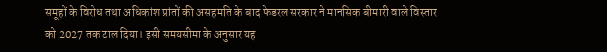समूहों के विरोध तथा अधिकांश प्रांतों की असहमति के बाद फेडरल सरकार ने मानसिक बीमारी वाले विस्तार को 2027 तक टाल दिया। इसी समयसीमा के अनुसार यह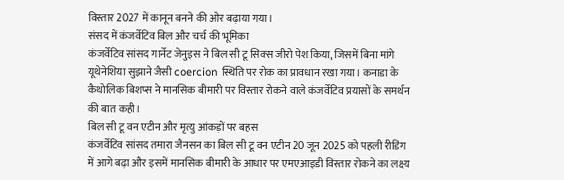विस्तार 2027 में कानून बनने की ओर बढ़ाया गया।
संसद में कंजर्वेटिव बिल और चर्च की भूमिका
कंजर्वेटिव सांसद गार्नेट जेनुइस ने बिल सी टू सिक्स जीरो पेश किया, जिसमें बिना मांगे यूथेनेशिया सुझाने जैसी coercion स्थिति पर रोक का प्रावधान रखा गया। कनाडा के कैथोलिक बिशप्स ने मानसिक बीमारी पर विस्तार रोकने वाले कंजर्वेटिव प्रयासों के समर्थन की बात कही।
बिल सी टू वन एटीन और मृत्यु आंकड़ों पर बहस
कंजर्वेटिव सांसद तमारा जैनसन का बिल सी टू वन एटीन 20 जून 2025 को पहली रीडिंग में आगे बढ़ा और इसमें मानसिक बीमारी के आधार पर एमएआइडी विस्तार रोकने का लक्ष्य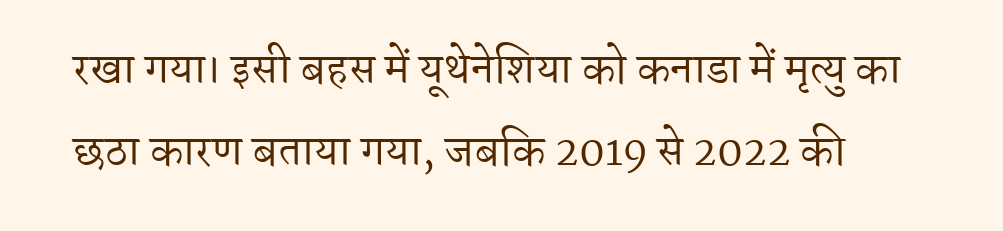रखा गया। इसी बहस में यूथेनेशिया को कनाडा में मृत्यु का छठा कारण बताया गया, जबकि 2019 से 2022 की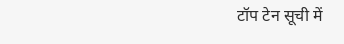टॉप टेन सूची में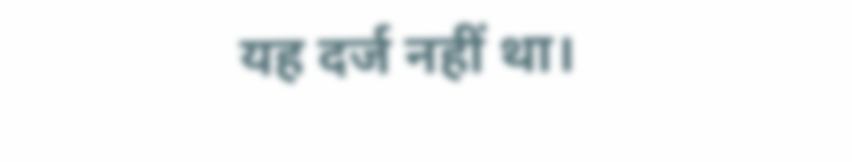यह दर्ज नहीं था।